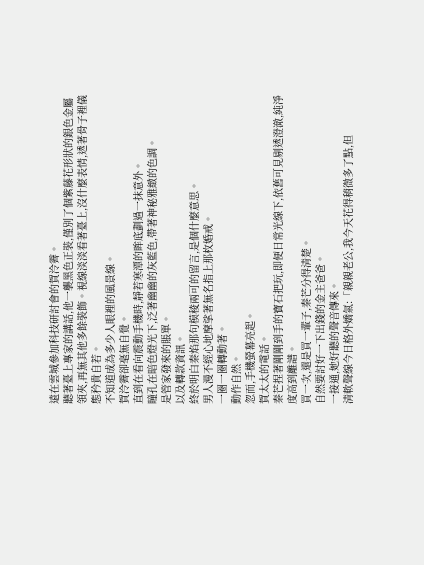遠在雲城參加科技研討會的賀泠霽。
聽著臺上專家的講話,他一襲黑色正裝,僅別了個紫藤花形狀的銀色金屬領夾,再無其他多餘裝飾。視線淡淡看著臺上,沒什麼表情,透著骨子裡儀態矜貴自若。
不知道成為多少人眼裡的風景線。
賀泠霽卻毫無自覺。
直到在看向震動手機時,靜若寒潭的眸底劃過一抹意外。
瞳孔在暗色燈光下,泛著幽幽的灰藍色,帶著神秘雅緻的色調。
是管家發來的賬單。
以及轉款資訊。
終於明白秦焰那句模稜兩可的留言,是個什麼意思。
男人漫不經心地摩挲著無名指上那枚婚戒。
一圈一圈轉動著。
動作自然。
忽而,手機螢幕亮起。
賀太太的電話。
秦芒捏著剛剛到手的寶石把玩,即便日常光線下,依舊可見剔透澄澈,純淨度高到離譜。
買一次,還是買一輩子,秦芒分得清楚。
自然要討好一下出錢的金主爸爸。
一接通,她好聽的聲音傳來。
清軟聲線今日格外嬌氣:「親親老公,我今天花得稍微多了點,但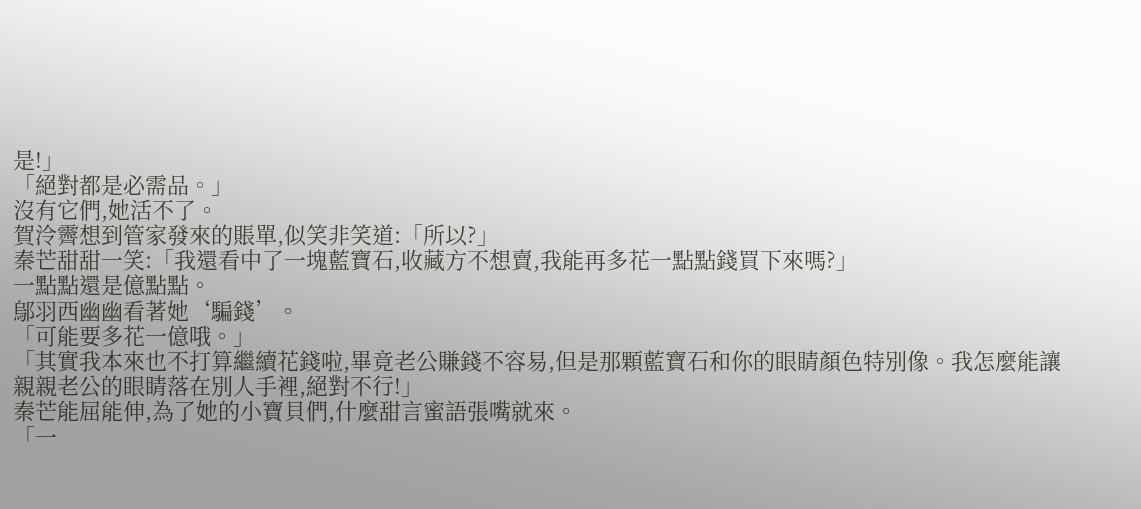是!」
「絕對都是必需品。」
沒有它們,她活不了。
賀泠霽想到管家發來的賬單,似笑非笑道:「所以?」
秦芒甜甜一笑:「我還看中了一塊藍寶石,收藏方不想賣,我能再多花一點點錢買下來嗎?」
一點點還是億點點。
鄔羽西幽幽看著她‘騙錢’。
「可能要多花一億哦。」
「其實我本來也不打算繼續花錢啦,畢竟老公賺錢不容易,但是那顆藍寶石和你的眼睛顏色特別像。我怎麼能讓親親老公的眼睛落在別人手裡,絕對不行!」
秦芒能屈能伸,為了她的小寶貝們,什麼甜言蜜語張嘴就來。
「一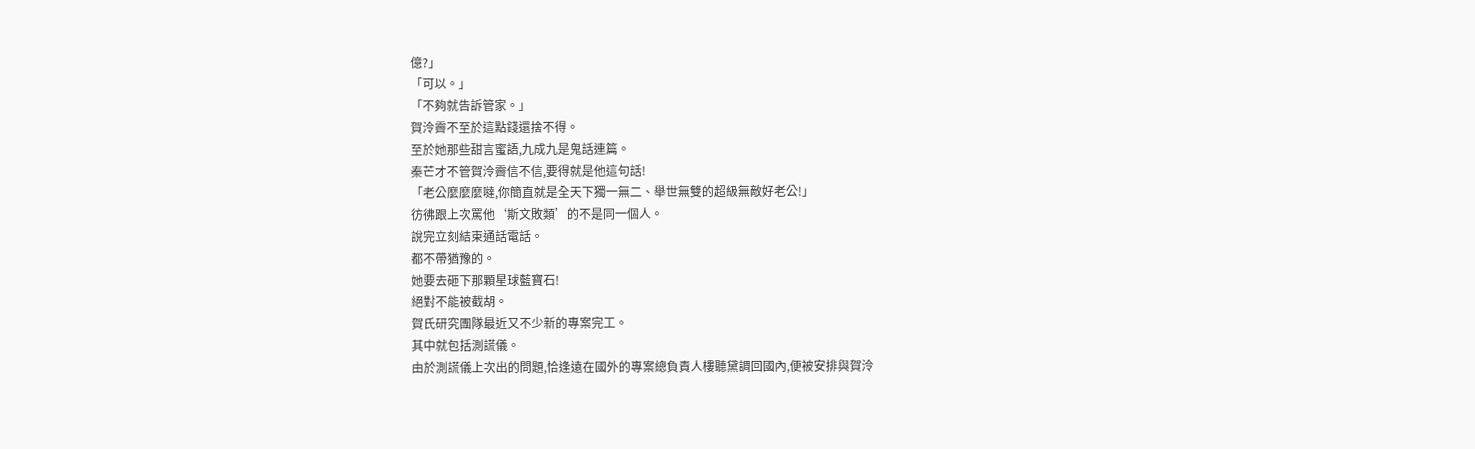億?」
「可以。」
「不夠就告訴管家。」
賀泠霽不至於這點錢還捨不得。
至於她那些甜言蜜語,九成九是鬼話連篇。
秦芒才不管賀泠霽信不信,要得就是他這句話!
「老公麼麼麼噠,你簡直就是全天下獨一無二、舉世無雙的超級無敵好老公!」
彷彿跟上次罵他‘斯文敗類’的不是同一個人。
說完立刻結束通話電話。
都不帶猶豫的。
她要去砸下那顆星球藍寶石!
絕對不能被截胡。
賀氏研究團隊最近又不少新的專案完工。
其中就包括測謊儀。
由於測謊儀上次出的問題,恰逢遠在國外的專案總負責人樓聽黛調回國內,便被安排與賀泠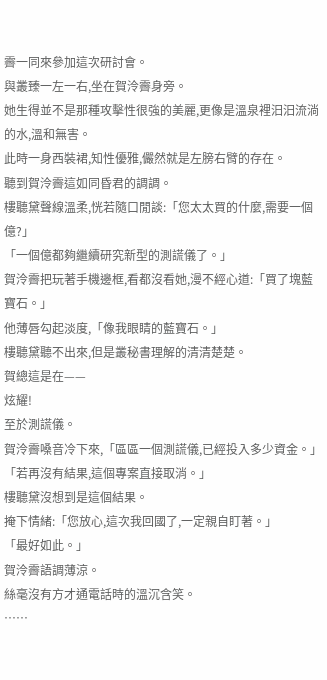霽一同來參加這次研討會。
與叢臻一左一右,坐在賀泠霽身旁。
她生得並不是那種攻擊性很強的美麗,更像是溫泉裡汩汩流淌的水,溫和無害。
此時一身西裝裙,知性優雅,儼然就是左膀右臂的存在。
聽到賀泠霽這如同昏君的調調。
樓聽黛聲線溫柔,恍若隨口閒談:「您太太買的什麼,需要一個億?」
「一個億都夠繼續研究新型的測謊儀了。」
賀泠霽把玩著手機邊框,看都沒看她,漫不經心道:「買了塊藍寶石。」
他薄唇勾起淡度,「像我眼睛的藍寶石。」
樓聽黛聽不出來,但是叢秘書理解的清清楚楚。
賀總這是在——
炫耀!
至於測謊儀。
賀泠霽嗓音冷下來,「區區一個測謊儀,已經投入多少資金。」
「若再沒有結果,這個專案直接取消。」
樓聽黛沒想到是這個結果。
掩下情緒:「您放心,這次我回國了,一定親自盯著。」
「最好如此。」
賀泠霽語調薄涼。
絲毫沒有方才通電話時的溫沉含笑。
……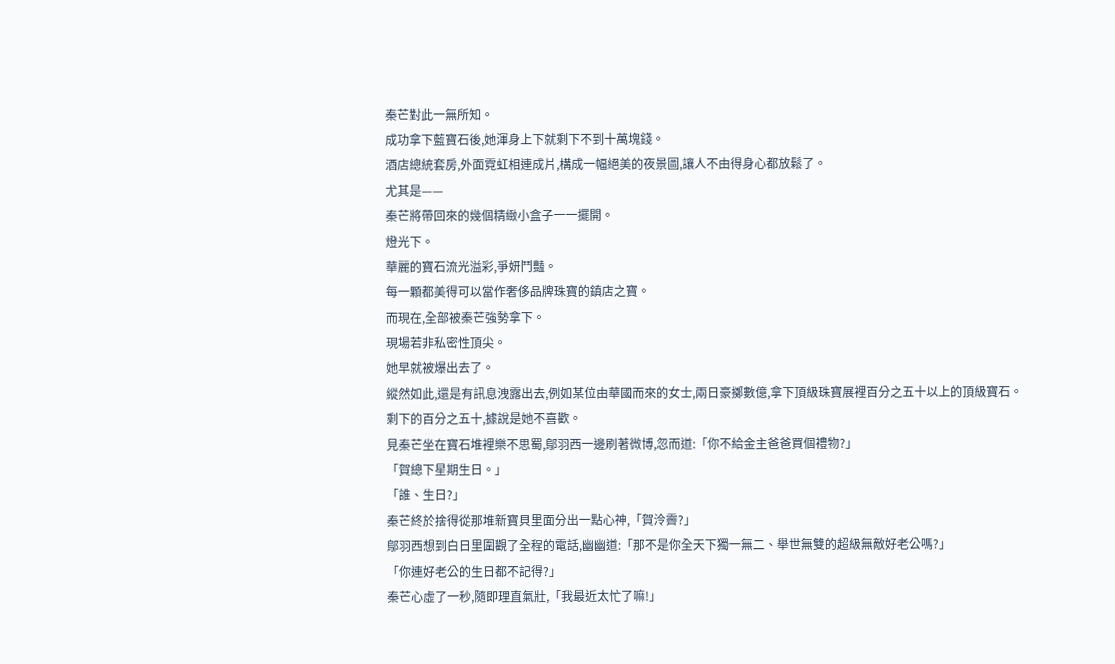秦芒對此一無所知。
成功拿下藍寶石後,她渾身上下就剩下不到十萬塊錢。
酒店總統套房,外面霓虹相連成片,構成一幅絕美的夜景圖,讓人不由得身心都放鬆了。
尤其是——
秦芒將帶回來的幾個精緻小盒子一一擺開。
燈光下。
華麗的寶石流光溢彩,爭妍鬥豔。
每一顆都美得可以當作奢侈品牌珠寶的鎮店之寶。
而現在,全部被秦芒強勢拿下。
現場若非私密性頂尖。
她早就被爆出去了。
縱然如此,還是有訊息洩露出去,例如某位由華國而來的女士,兩日豪擲數億,拿下頂級珠寶展裡百分之五十以上的頂級寶石。
剩下的百分之五十,據說是她不喜歡。
見秦芒坐在寶石堆裡樂不思蜀,鄔羽西一邊刷著微博,忽而道:「你不給金主爸爸買個禮物?」
「賀總下星期生日。」
「誰、生日?」
秦芒終於捨得從那堆新寶貝里面分出一點心神,「賀泠霽?」
鄔羽西想到白日里圍觀了全程的電話,幽幽道:「那不是你全天下獨一無二、舉世無雙的超級無敵好老公嗎?」
「你連好老公的生日都不記得?」
秦芒心虛了一秒,隨即理直氣壯,「我最近太忙了嘛!」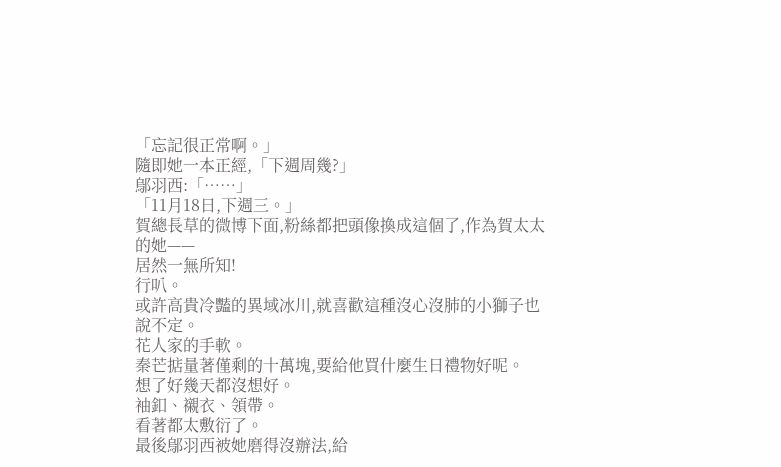「忘記很正常啊。」
隨即她一本正經,「下週周幾?」
鄔羽西:「……」
「11月18日,下週三。」
賀總長草的微博下面,粉絲都把頭像換成這個了,作為賀太太的她——
居然一無所知!
行叭。
或許高貴冷豔的異域冰川,就喜歡這種沒心沒肺的小獅子也說不定。
花人家的手軟。
秦芒掂量著僅剩的十萬塊,要給他買什麼生日禮物好呢。
想了好幾天都沒想好。
袖釦、襯衣、領帶。
看著都太敷衍了。
最後鄔羽西被她磨得沒辦法,給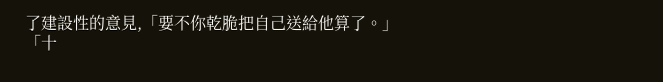了建設性的意見,「要不你乾脆把自己送給他算了。」
「十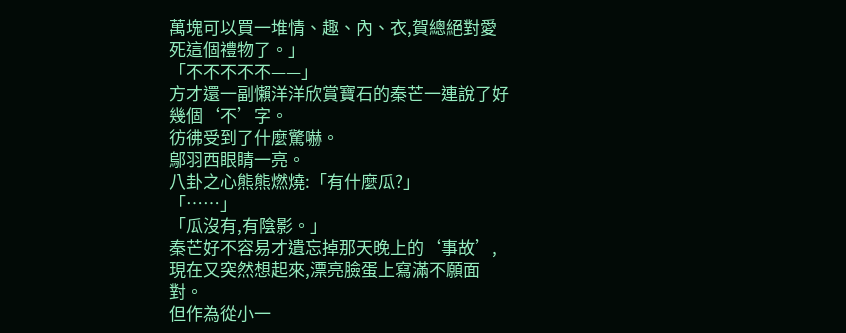萬塊可以買一堆情、趣、內、衣,賀總絕對愛死這個禮物了。」
「不不不不不——」
方才還一副懶洋洋欣賞寶石的秦芒一連說了好幾個‘不’字。
彷彿受到了什麼驚嚇。
鄔羽西眼睛一亮。
八卦之心熊熊燃燒:「有什麼瓜?」
「……」
「瓜沒有,有陰影。」
秦芒好不容易才遺忘掉那天晚上的‘事故’,現在又突然想起來,漂亮臉蛋上寫滿不願面對。
但作為從小一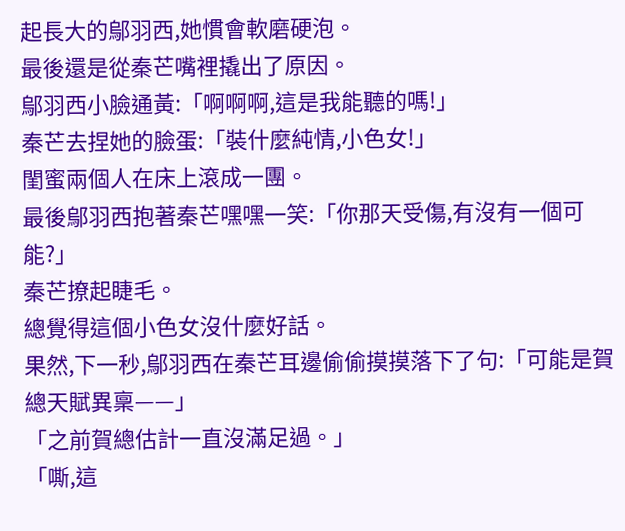起長大的鄔羽西,她慣會軟磨硬泡。
最後還是從秦芒嘴裡撬出了原因。
鄔羽西小臉通黃:「啊啊啊,這是我能聽的嗎!」
秦芒去捏她的臉蛋:「裝什麼純情,小色女!」
閨蜜兩個人在床上滾成一團。
最後鄔羽西抱著秦芒嘿嘿一笑:「你那天受傷,有沒有一個可能?」
秦芒撩起睫毛。
總覺得這個小色女沒什麼好話。
果然,下一秒,鄔羽西在秦芒耳邊偷偷摸摸落下了句:「可能是賀總天賦異稟——」
「之前賀總估計一直沒滿足過。」
「嘶,這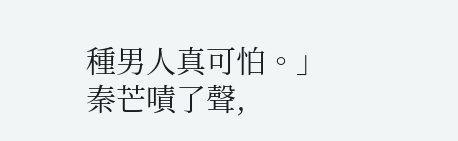種男人真可怕。」
秦芒嘖了聲,